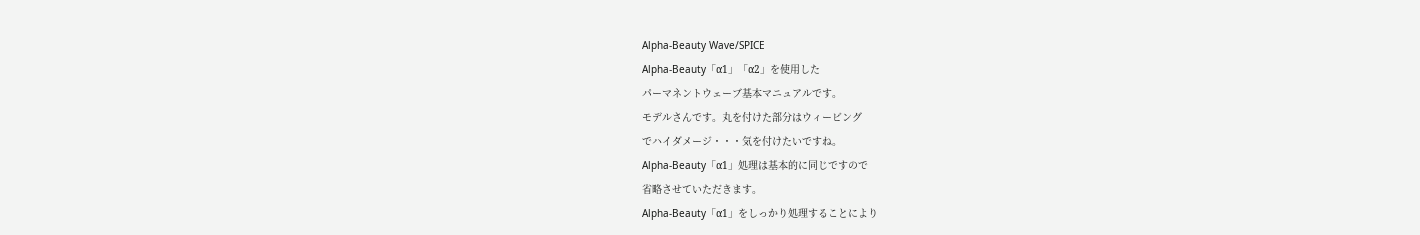Alpha-Beauty Wave/SPICE
Alpha-Beauty「α1」「α2」を使用した
パーマネントウェーブ基本マニュアルです。
モデルさんです。丸を付けた部分はウィービング
でハイダメージ・・・気を付けたいですね。
Alpha-Beauty「α1」処理は基本的に同じですので
省略させていただきます。
Alpha-Beauty「α1」をしっかり処理することにより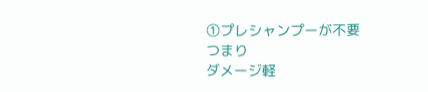①プレシャンプーが不要
つまり
ダメージ軽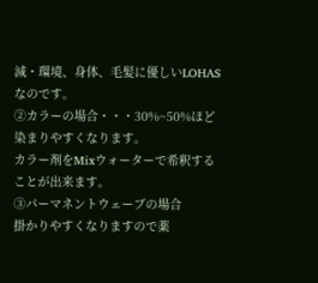減・環境、身体、毛髪に優しいLOHASなのです。
②カラーの場合・・・30%~50%ほど染まりやすくなります。
カラー剤をMixウォーターで希釈することが出来ます。
③パーマネントウェーブの場合
掛かりやすくなりますので薬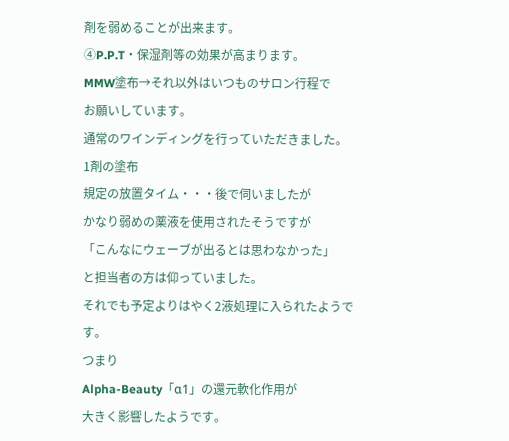剤を弱めることが出来ます。
④P.P.T・保湿剤等の効果が高まります。
MMW塗布→それ以外はいつものサロン行程で
お願いしています。
通常のワインディングを行っていただきました。
1剤の塗布
規定の放置タイム・・・後で伺いましたが
かなり弱めの薬液を使用されたそうですが
「こんなにウェーブが出るとは思わなかった」
と担当者の方は仰っていました。
それでも予定よりはやく2液処理に入られたようです。
つまり
Alpha-Beauty「α1」の還元軟化作用が
大きく影響したようです。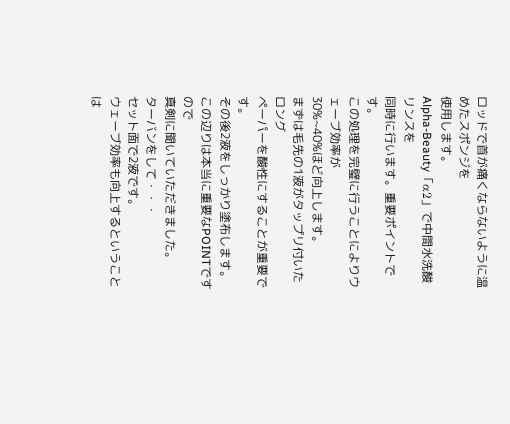ロッドで首が痛くならないように温めたスポンジを
使用します。
Alpha-Beauty「α2」で中間水洗酸リンスを
同時に行います。重要ポイントです。
この処理を完璧に行うことによりウェーブ効率が
30%~40%ほど向上します。
まずは毛先の1液がタップリ付いたロング
ペーパーを酸性にすることが重要です。
その後2液をしっかり塗布します。
この辺りは本当に重要なPOINTですので
真剣に聞いていただきました。
ターバンをして・・・
セット面で2液です。
ウェーブ効率も向上するということは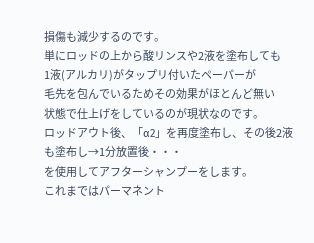損傷も減少するのです。
単にロッドの上から酸リンスや2液を塗布しても
1液(アルカリ)がタップリ付いたペーパーが
毛先を包んでいるためその効果がほとんど無い
状態で仕上げをしているのが現状なのです。
ロッドアウト後、「α2」を再度塗布し、その後2液
も塗布し→1分放置後・・・
を使用してアフターシャンプーをします。
これまではパーマネント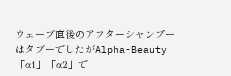ウェーブ直後のアフターシャンプー
はタブーでしたがAlpha-Beauty「α1」「α2」で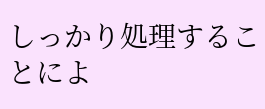しっかり処理することによ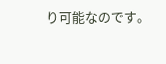り可能なのです。